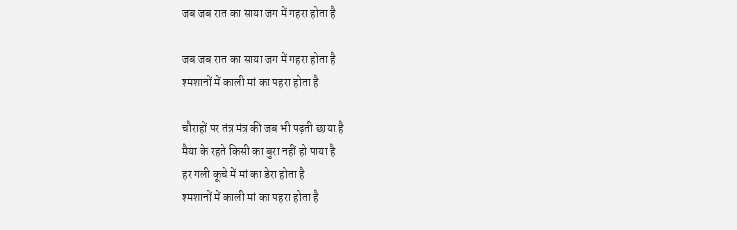जब जब रात का साया जग में गहरा होता है

जब जब रात का साया जग में गहरा होता है
श्मशानों में काली मां का पहरा होता है

चौराहों पर तंत्र मंत्र की जब भी पढ़ती छाया है
मैया के रहते किसी का बुरा नहीं हो पाया है
हर गली कूचे में मां का डेरा होता है
श्मशानों में काली मां का पहरा होता है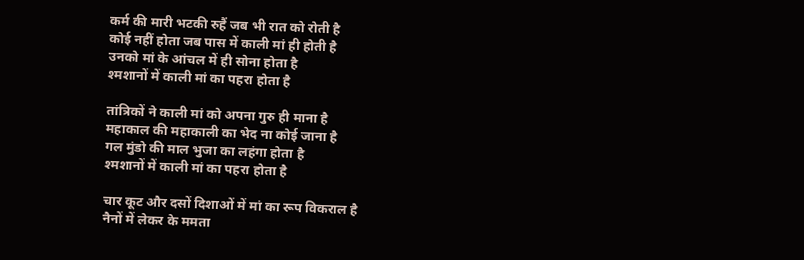कर्म की मारी भटकी रुहैं जब भी रात को रोती है
कोई नहीं होता जब पास में काली मां ही होती है
उनको मां के आंचल में ही सोना होता है
श्मशानों में काली मां का पहरा होता है

तांत्रिकों ने काली मां को अपना गुरु ही माना है
महाकाल की महाकाली का भेद ना कोई जाना है
गल मुंडो की माल भुजा का लहंगा होता है
श्मशानों में काली मां का पहरा होता है

चार कूट और दसों दिशाओं में मां का रूप विकराल है
नैनों में लेकर के ममता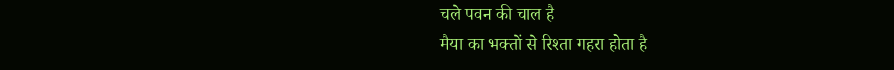चले पवन की चाल है
मैया का भक्तों से रिश्ता गहरा होता है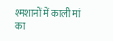श्मशानों में काली मां का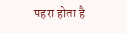पहरा होता है